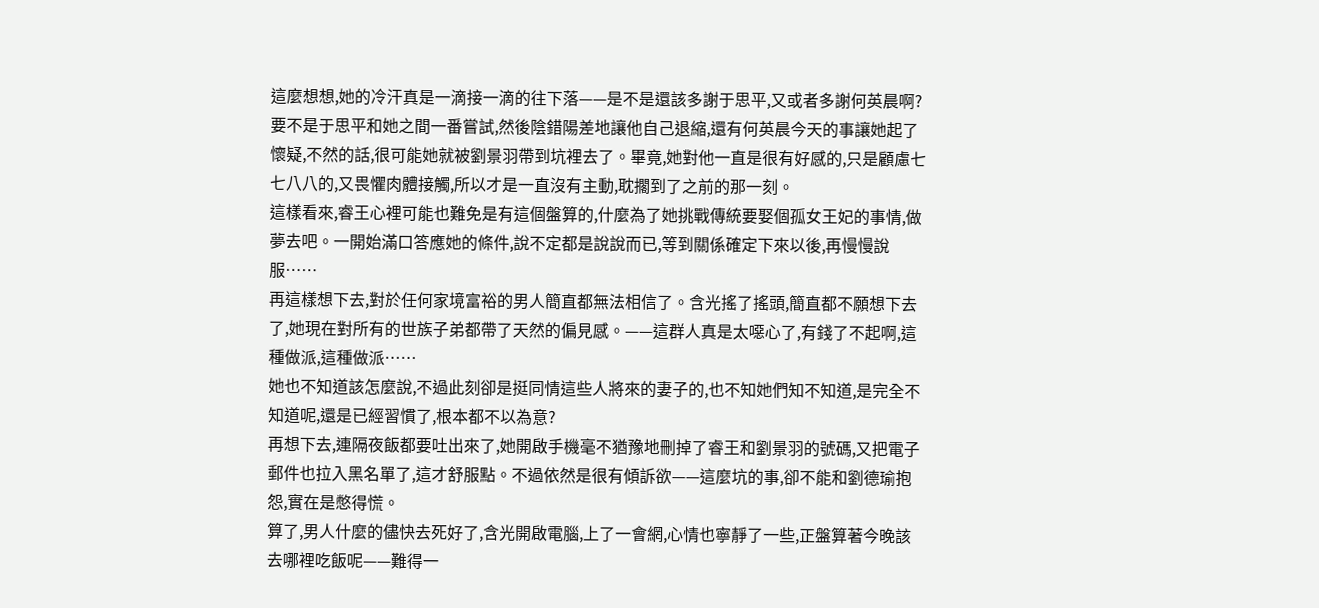這麼想想,她的冷汗真是一滴接一滴的往下落——是不是還該多謝于思平,又或者多謝何英晨啊?要不是于思平和她之間一番嘗試,然後陰錯陽差地讓他自己退縮,還有何英晨今天的事讓她起了懷疑,不然的話,很可能她就被劉景羽帶到坑裡去了。畢竟,她對他一直是很有好感的,只是顧慮七七八八的,又畏懼肉體接觸,所以才是一直沒有主動,耽擱到了之前的那一刻。
這樣看來,睿王心裡可能也難免是有這個盤算的,什麼為了她挑戰傳統要娶個孤女王妃的事情,做夢去吧。一開始滿口答應她的條件,說不定都是說說而已,等到關係確定下來以後,再慢慢說服……
再這樣想下去,對於任何家境富裕的男人簡直都無法相信了。含光搖了搖頭,簡直都不願想下去了,她現在對所有的世族子弟都帶了天然的偏見感。——這群人真是太噁心了,有錢了不起啊,這種做派,這種做派……
她也不知道該怎麼說,不過此刻卻是挺同情這些人將來的妻子的,也不知她們知不知道,是完全不知道呢,還是已經習慣了,根本都不以為意?
再想下去,連隔夜飯都要吐出來了,她開啟手機毫不猶豫地刪掉了睿王和劉景羽的號碼,又把電子郵件也拉入黑名單了,這才舒服點。不過依然是很有傾訴欲——這麼坑的事,卻不能和劉德瑜抱怨,實在是憋得慌。
算了,男人什麼的儘快去死好了,含光開啟電腦,上了一會網,心情也寧靜了一些,正盤算著今晚該去哪裡吃飯呢——難得一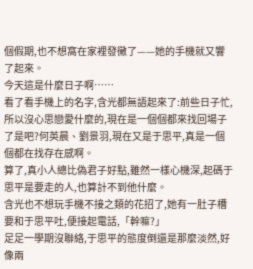個假期,也不想窩在家裡發黴了——她的手機就又響了起來。
今天這是什麼日子啊……
看了看手機上的名字,含光都無語起來了:前些日子忙,所以沒心思戀愛什麼的,現在是一個個都來找回場子了是吧?何英晨、劉景羽,現在又是于思平,真是一個個都在找存在感啊。
算了,真小人總比偽君子好點,雖然一樣心機深,起碼于思平是要走的人,也算計不到他什麼。
含光也不想玩手機不接之類的花招了,她有一肚子槽要和于思平吐,便接起電話,「幹嘛?」
足足一學期沒聯絡,于思平的態度倒還是那麼淡然,好像兩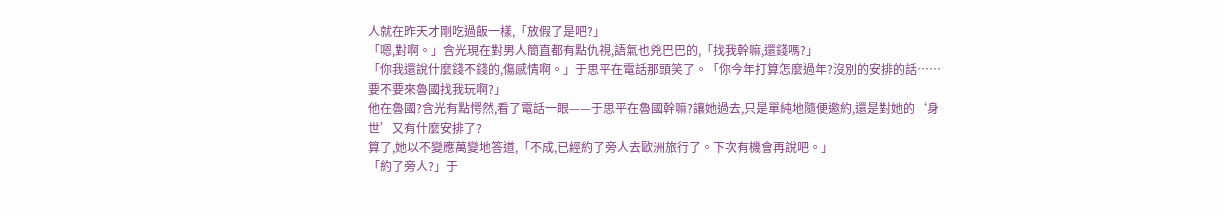人就在昨天才剛吃過飯一樣,「放假了是吧?」
「嗯,對啊。」含光現在對男人簡直都有點仇視,語氣也兇巴巴的,「找我幹嘛,還錢嗎?」
「你我還說什麼錢不錢的,傷感情啊。」于思平在電話那頭笑了。「你今年打算怎麼過年?沒別的安排的話……要不要來魯國找我玩啊?」
他在魯國?含光有點愕然,看了電話一眼——于思平在魯國幹嘛?讓她過去,只是單純地隨便邀約,還是對她的‘身世’又有什麼安排了?
算了,她以不變應萬變地答道,「不成,已經約了旁人去歐洲旅行了。下次有機會再說吧。」
「約了旁人?」于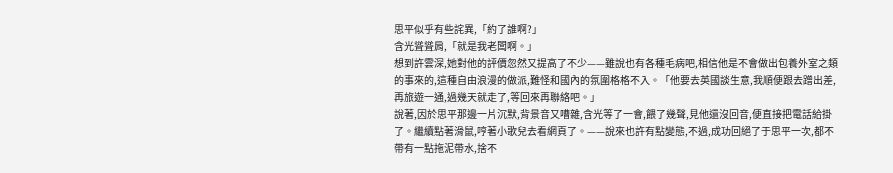思平似乎有些詫異,「約了誰啊?」
含光聳聳肩,「就是我老闆啊。」
想到許雲深,她對他的評價忽然又提高了不少——雖說也有各種毛病吧,相信他是不會做出包養外室之類的事來的,這種自由浪漫的做派,難怪和國內的氛圍格格不入。「他要去英國談生意,我順便跟去蹭出差,再旅遊一通,過幾天就走了,等回來再聯絡吧。」
說著,因於思平那邊一片沉默,背景音又嘈雜,含光等了一會,餵了幾聲,見他還沒回音,便直接把電話給掛了。繼續點著滑鼠,哼著小歌兒去看網頁了。——說來也許有點變態,不過,成功回絕了于思平一次,都不帶有一點拖泥帶水,捨不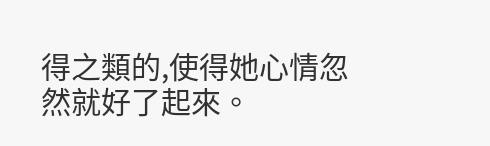得之類的,使得她心情忽然就好了起來。